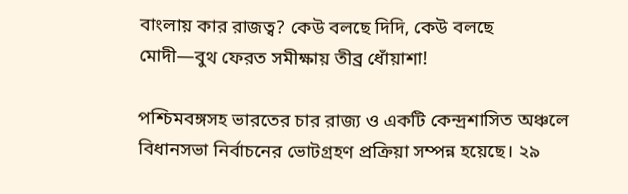বাংলায় কার রাজত্ব? কেউ বলছে দিদি, কেউ বলছে মোদী—বুথ ফেরত সমীক্ষায় তীব্র ধোঁয়াশা!

পশ্চিমবঙ্গসহ ভারতের চার রাজ্য ও একটি কেন্দ্রশাসিত অঞ্চলে বিধানসভা নির্বাচনের ভোটগ্রহণ প্রক্রিয়া সম্পন্ন হয়েছে। ২৯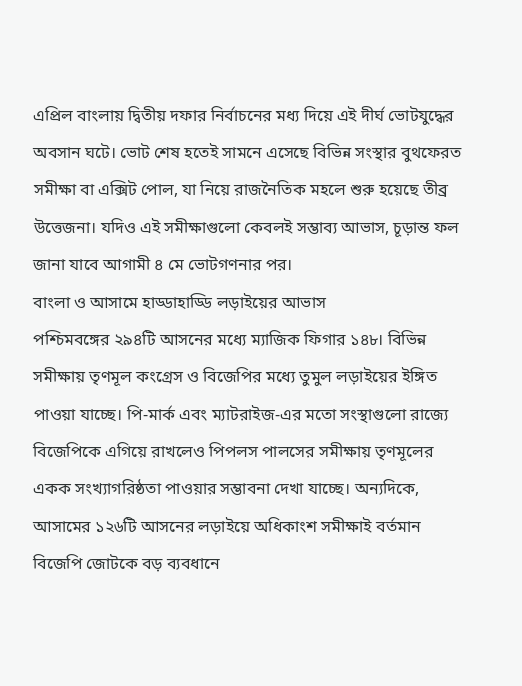এপ্রিল বাংলায় দ্বিতীয় দফার নির্বাচনের মধ্য দিয়ে এই দীর্ঘ ভোটযুদ্ধের অবসান ঘটে। ভোট শেষ হতেই সামনে এসেছে বিভিন্ন সংস্থার বুথফেরত সমীক্ষা বা এক্সিট পোল, যা নিয়ে রাজনৈতিক মহলে শুরু হয়েছে তীব্র উত্তেজনা। যদিও এই সমীক্ষাগুলো কেবলই সম্ভাব্য আভাস, চূড়ান্ত ফল জানা যাবে আগামী ৪ মে ভোটগণনার পর।
বাংলা ও আসামে হাড্ডাহাড্ডি লড়াইয়ের আভাস
পশ্চিমবঙ্গের ২৯৪টি আসনের মধ্যে ম্যাজিক ফিগার ১৪৮। বিভিন্ন সমীক্ষায় তৃণমূল কংগ্রেস ও বিজেপির মধ্যে তুমুল লড়াইয়ের ইঙ্গিত পাওয়া যাচ্ছে। পি-মার্ক এবং ম্যাটরাইজ-এর মতো সংস্থাগুলো রাজ্যে বিজেপিকে এগিয়ে রাখলেও পিপলস পালসের সমীক্ষায় তৃণমূলের একক সংখ্যাগরিষ্ঠতা পাওয়ার সম্ভাবনা দেখা যাচ্ছে। অন্যদিকে, আসামের ১২৬টি আসনের লড়াইয়ে অধিকাংশ সমীক্ষাই বর্তমান বিজেপি জোটকে বড় ব্যবধানে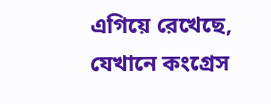এগিয়ে রেখেছে, যেখানে কংগ্রেস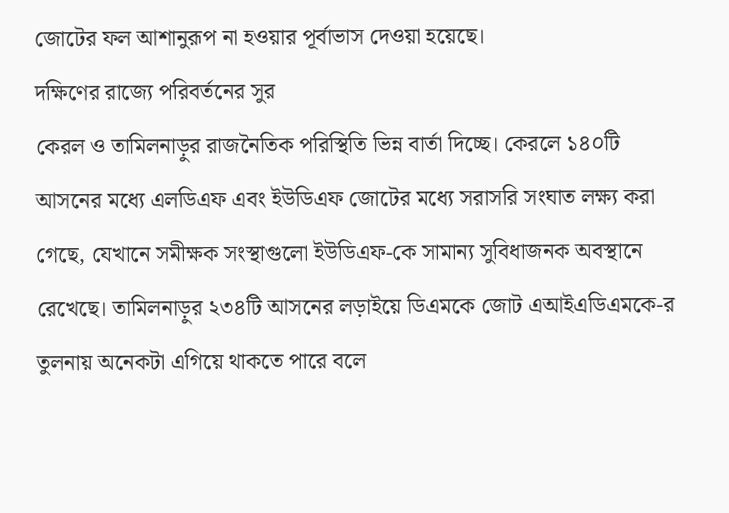জোটের ফল আশানুরূপ না হওয়ার পূর্বাভাস দেওয়া হয়েছে।
দক্ষিণের রাজ্যে পরিবর্তনের সুর
কেরল ও তামিলনাড়ুর রাজনৈতিক পরিস্থিতি ভিন্ন বার্তা দিচ্ছে। কেরলে ১৪০টি আসনের মধ্যে এলডিএফ এবং ইউডিএফ জোটের মধ্যে সরাসরি সংঘাত লক্ষ্য করা গেছে, যেখানে সমীক্ষক সংস্থাগুলো ইউডিএফ-কে সামান্য সুবিধাজনক অবস্থানে রেখেছে। তামিলনাড়ুর ২৩৪টি আসনের লড়াইয়ে ডিএমকে জোট এআইএডিএমকে-র তুলনায় অনেকটা এগিয়ে থাকতে পারে বলে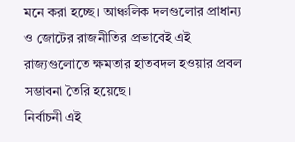মনে করা হচ্ছে। আঞ্চলিক দলগুলোর প্রাধান্য ও জোটের রাজনীতির প্রভাবেই এই রাজ্যগুলোতে ক্ষমতার হাতবদল হওয়ার প্রবল সম্ভাবনা তৈরি হয়েছে।
নির্বাচনী এই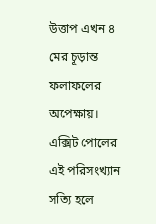উত্তাপ এখন ৪ মের চূড়ান্ত ফলাফলের অপেক্ষায়। এক্সিট পোলের এই পরিসংখ্যান সত্যি হলে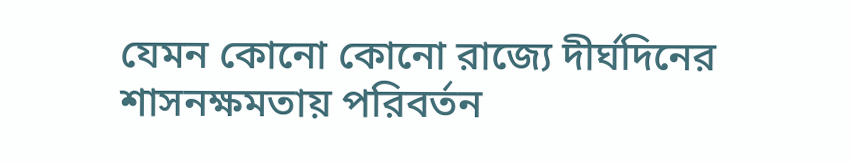যেমন কোনো কোনো রাজ্যে দীর্ঘদিনের শাসনক্ষমতায় পরিবর্তন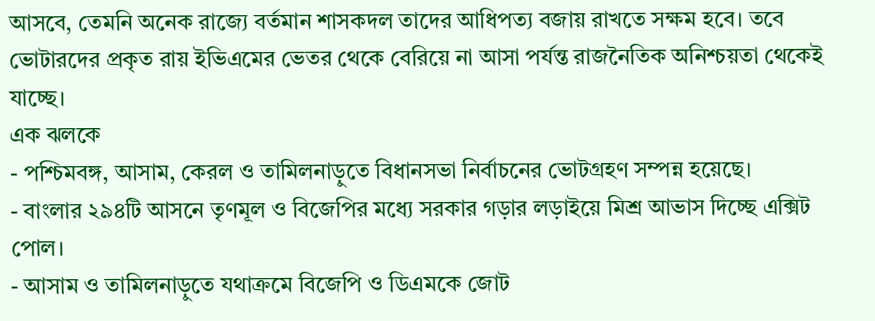আসবে, তেমনি অনেক রাজ্যে বর্তমান শাসকদল তাদের আধিপত্য বজায় রাখতে সক্ষম হবে। তবে ভোটারদের প্রকৃত রায় ইভিএমের ভেতর থেকে বেরিয়ে না আসা পর্যন্ত রাজনৈতিক অনিশ্চয়তা থেকেই যাচ্ছে।
এক ঝলকে
- পশ্চিমবঙ্গ, আসাম, কেরল ও তামিলনাড়ুতে বিধানসভা নির্বাচনের ভোটগ্রহণ সম্পন্ন হয়েছে।
- বাংলার ২৯৪টি আসনে তৃণমূল ও বিজেপির মধ্যে সরকার গড়ার লড়াইয়ে মিশ্র আভাস দিচ্ছে এক্সিট পোল।
- আসাম ও তামিলনাড়ুতে যথাক্রমে বিজেপি ও ডিএমকে জোট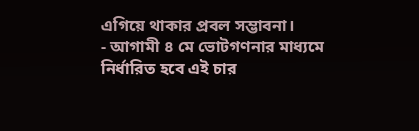এগিয়ে থাকার প্রবল সম্ভাবনা।
- আগামী ৪ মে ভোটগণনার মাধ্যমে নির্ধারিত হবে এই চার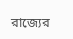রাজ্যের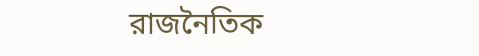রাজনৈতিক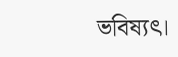ভবিষ্যৎ।